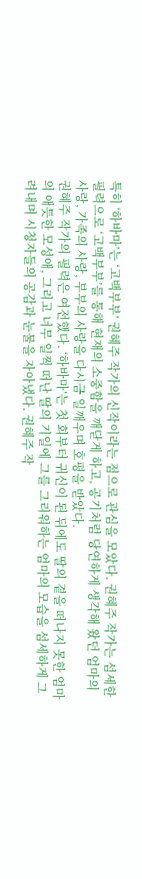특히 ‘하바마’는 ‘고백부부’ 권혜주 작가의 신작이라는 점으로 관심을 모았다. 권혜주 작가는 섬세한 필력으로 ‘고백부부’를 통해 현재의 소중함을 깨닫게 하고, 공기처럼 당연하게 생각해 왔던 엄마의 사랑, 가족의 사랑, 부부의 사랑을 다시금 일깨우며 호평을 받았다.
권혜주 작가의 필력은 여전했다. ‘하바마’는 첫 회부터 귀신이 된 뒤에도 딸의 곁을 떠나지 못한 엄마의 애틋한 모성애, 그리고 너무 일찍 떠난 딸의 기일에 그를 그리워하는 엄마의 모습을 섬세하게 그려내며 시청자들의 공감과 눈물을 자아냈다. 권혜주 작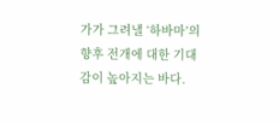가가 그려낼 ‘하바마’의 향후 전개에 대한 기대감이 높아지는 바다.